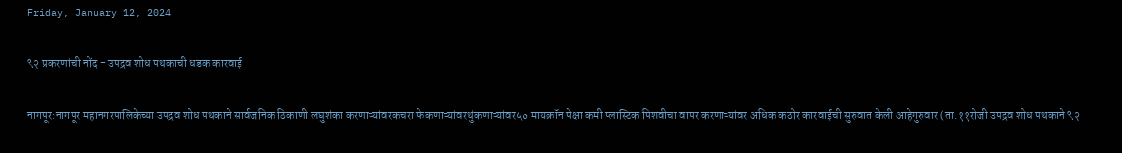Friday, January 12, 2024

९२ प्रकरणांची नोंद - उपद्रव शोध पथकाची धडक कारवाई

नागपूर:नागपूर महानगरपालिकेच्या उपद्रव शोध पथकाने सार्वजनिक ठिकाणी लघुशंका करणाऱ्यांवरकचरा फेकणाऱ्यांवरथुंकणाऱ्यांवर५० मायक्रॉन पेक्षा कमी प्लास्टिक पिशवीचा वापर करणाऱ्यांवर अधिक कठोर कारवाईची सुरुवात केली आहेगुरुवार (ता.११रोजी उपद्रव शोध पथकाने ९२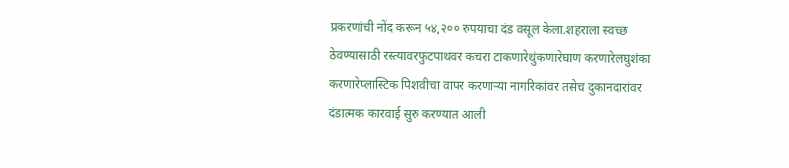प्रकरणांची नोंद करून ५४,२०० रुपयाचा दंड वसूल केला.शहराला स्वच्छ ठेवण्यासाठी रस्त्यावरफुटपाथवर कचरा टाकणारेथुंकणारेघाण करणारेलघुशंका करणारेप्लास्टिक पिशवीचा वापर करणाऱ्या नागरिकांवर तसेच दुकानदारांवर दंडात्मक कारवाई सुरु करण्यात आली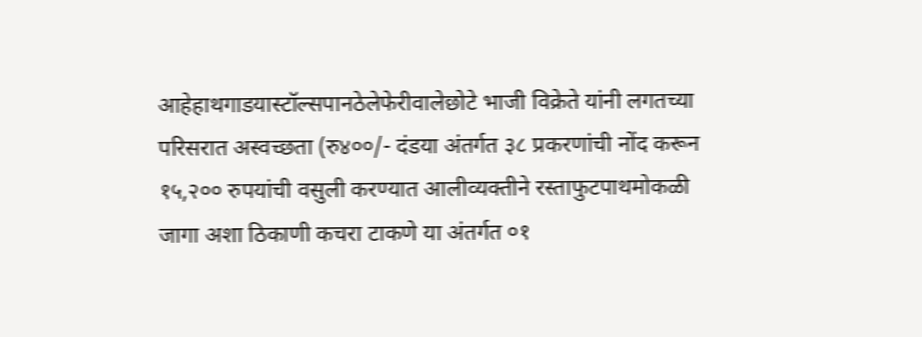आहेहाथगाडयास्टॉल्सपानठेलेफेरीवालेछोटे भाजी विक्रेते यांनी लगतच्या परिसरात अस्वच्छता (रु४००/- दंडया अंतर्गत ३८ प्रकरणांची नोंद करून १५,२०० रुपयांची वसुली करण्यात आलीव्यक्तीने रस्ताफुटपाथमोकळी जागा अशा ठिकाणी कचरा टाकणे या अंतर्गत ०१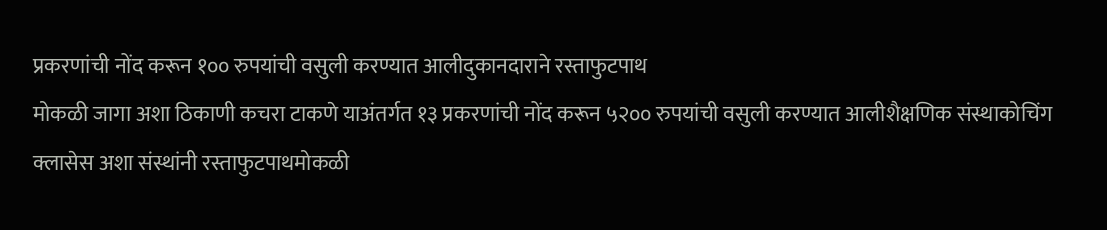प्रकरणांची नोंद करून १०० रुपयांची वसुली करण्यात आलीदुकानदाराने रस्ताफुटपाथ
मोकळी जागा अशा ठिकाणी कचरा टाकणे याअंतर्गत १३ प्रकरणांची नोंद करून ५२०० रुपयांची वसुली करण्यात आलीशैक्षणिक संस्थाकोचिंग क्लासेस अशा संस्थांनी रस्ताफुटपाथमोकळी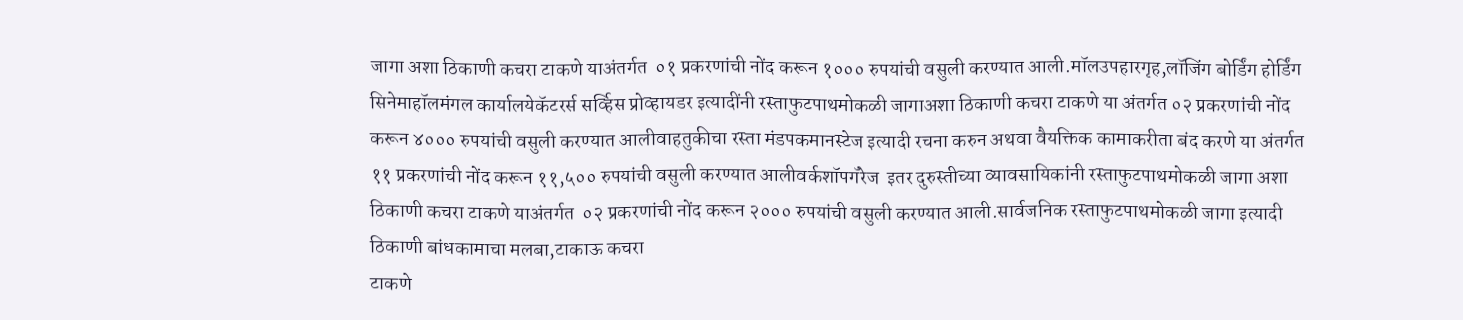जागा अशा ठिकाणी कचरा टाकणे याअंतर्गत  ०१ प्रकरणांची नोंद करून १००० रुपयांची वसुली करण्यात आली.मॉलउपहारगृह,लॉजिंग बोर्डिंग होर्डिंग सिनेमाहॉलमंगल कार्यालयेकॅटरर्स सर्व्हिस प्रोव्हायडर इत्यादींनी रस्ताफुटपाथमोकळी जागाअशा ठिकाणी कचरा टाकणे या अंतर्गत ०२ प्रकरणांची नोंद करून ४००० रुपयांची वसुली करण्यात आलीवाहतुकीचा रस्ता मंडपकमानस्टेज इत्यादी रचना करुन अथवा वैयक्तिक कामाकरीता बंद करणे या अंतर्गत ११ प्रकरणांची नोंद करून ११,५०० रुपयांची वसुली करण्यात आलीवर्कशॉपगॅरेज  इतर दुरुस्तीच्या व्यावसायिकांनी रस्ताफुटपाथमोकळी जागा अशा ठिकाणी कचरा टाकणे याअंतर्गत  ०२ प्रकरणांची नोंद करून २००० रुपयांची वसुली करण्यात आली.सार्वजनिक रस्ताफुटपाथमोकळी जागा इत्यादी ठिकाणी बांधकामाचा मलबा,टाकाऊ कचरा
टाकणे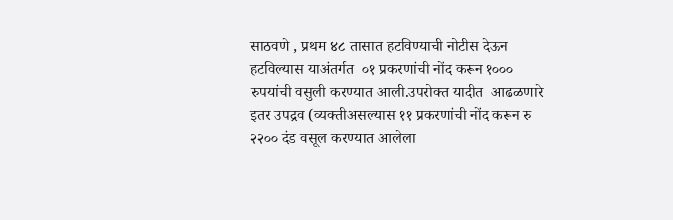साठवणे , प्रथम ४८ तासात हटविण्याची नोटीस देऊन  हटविल्यास याअंतर्गत  ०१ प्रकरणांची नोंद करून १००० रुपयांची वसुली करण्यात आली.उपरोक्त यादीत  आढळणारे इतर उपद्रव (व्यक्तीअसल्यास ११ प्रकरणांची नोंद करून रु २२०० दंड वसूल करण्यात आलेला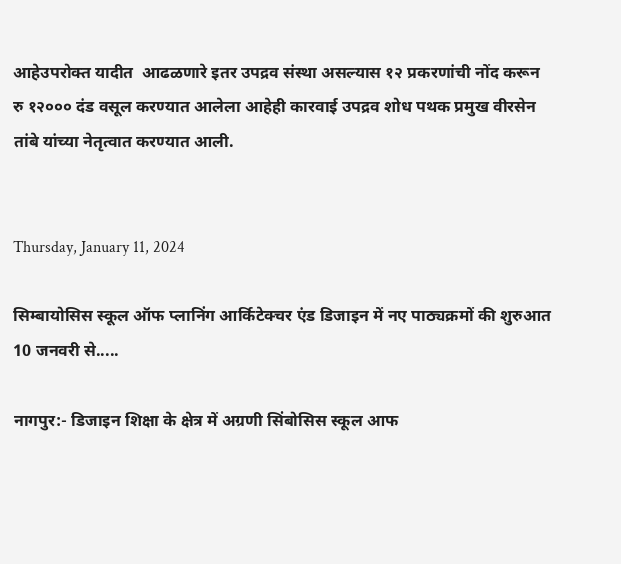आहेउपरोक्त यादीत  आढळणारे इतर उपद्रव संस्था असल्यास १२ प्रकरणांची नोंद करून रु १२००० दंड वसूल करण्यात आलेला आहेही कारवाई उपद्रव शोध पथक प्रमुख वीरसेन तांबे यांच्या नेतृत्वात करण्यात आली.


Thursday, January 11, 2024

सिम्बायोसिस स्कूल ऑफ प्लानिंग आर्किटेक्चर एंड डिजाइन में नए पाठ्यक्रमों की शुरुआत 10 जनवरी से.....

नागपुर:- डिजाइन शिक्षा के क्षेत्र में अग्रणी सिंबोसिस स्कूल आफ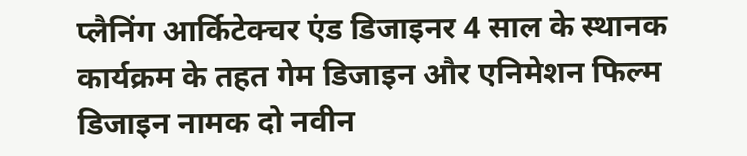प्लैनिंग आर्किटेक्चर एंड डिजाइनर 4 साल के स्थानक कार्यक्रम के तहत गेम डिजाइन और एनिमेशन फिल्म डिजाइन नामक दो नवीन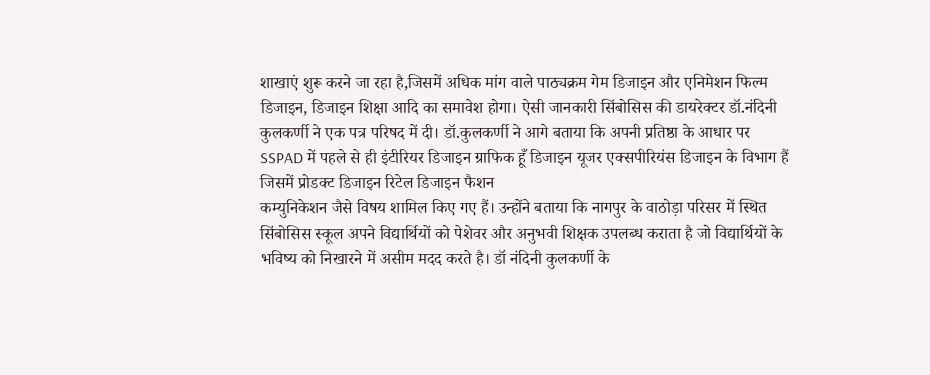शाखाएं शुरू करने जा रहा है,जिसमें अधिक मांग वाले पाठ्यक्रम गेम डिजाइन और एनिमेशन फिल्म डिजाइन, डिजाइन शिक्षा आदि का समावेश होगा। ऐसी जानकारी सिंबोसिस की डायरेक्टर डॉ.नंदिनी कुलकर्णी ने एक पत्र परिषद में दी। डॉ.कुलकर्णी ने आगे बताया कि अपनी प्रतिष्ठा के आधार पर SSPAD में पहले से ही इंटीरियर डिजाइन ग्राफिक हूँ डिजाइन यूजर एक्सपीरियंस डिजाइन के विभाग हैं जिसमें प्रोडक्ट डिजाइन रिटेल डिजाइन फैशन
कम्युनिकेशन जैसे विषय शामिल किए गए हैं। उन्होंने बताया कि नागपुर के वाठोड़ा परिसर में स्थित सिंबोसिस स्कूल अपने विद्यार्थियों को पेशेवर और अनुभवी शिक्षक उपलब्ध कराता है जो विद्यार्थियों के भविष्य को निखारने में असीम मदद करते है। डॉ नंदिनी कुलकर्णी के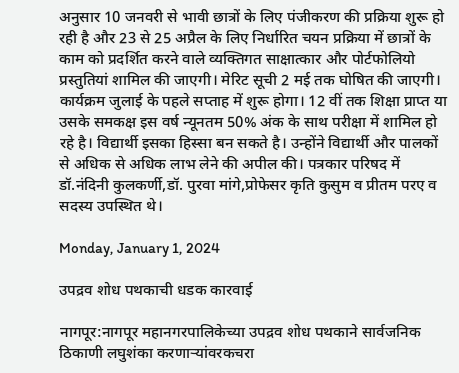अनुसार 10 जनवरी से भावी छात्रों के लिए पंजीकरण की प्रक्रिया शुरू हो रही है और 23 से 25 अप्रैल के लिए निर्धारित चयन प्रक्रिया में छात्रों के काम को प्रदर्शित करने वाले व्यक्तिगत साक्षात्कार और पोर्टफोलियो प्रस्तुतियां शामिल की जाएगी। मेरिट सूची 2 मई तक घोषित की जाएगी। कार्यक्रम जुलाई के पहले सप्ताह में शुरू होगा। 12 वीं तक शिक्षा प्राप्त या उसके समकक्ष इस वर्ष न्यूनतम 50% अंक के साथ परीक्षा में शामिल हो रहे है। विद्यार्थी इसका हिस्सा बन सकते है। उन्होंने विद्यार्थी और पालकों से अधिक से अधिक लाभ लेने की अपील की। पत्रकार परिषद में डॉ.नंदिनी कुलकर्णी,डॉ. पुरवा मांगे,प्रोफेसर कृति कुसुम व प्रीतम परए व सदस्य उपस्थित थे।

Monday, January 1, 2024

उपद्रव शोध पथकाची धडक कारवाई

नागपूर:नागपूर महानगरपालिकेच्या उपद्रव शोध पथकाने सार्वजनिक ठिकाणी लघुशंका करणाऱ्यांवरकचरा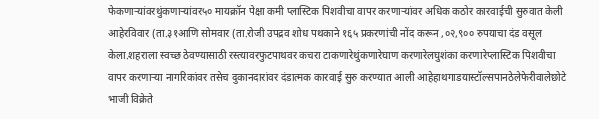फेकणाऱ्यांवरथुंकणाऱ्यांवर५० मायक्रॉन पेक्षा कमी प्लास्टिक पिशवीचा वापर करणाऱ्यांवर अधिक कठोर कारवाईची सुरुवात केली आहेरविवार (ता.३१आणि सोमवार (ता.रोजी उपद्रव शोध पथकाने १६५ प्रकरणांची नोंद करून ,०२,९०० रुपयाचा दंड वसूल केला.शहराला स्वच्छ ठेवण्यासाठी रस्त्यावरफुटपाथवर कचरा टाकणारेथुंकणारेघाण करणारेलघुशंका करणारेप्लास्टिक पिशवीचा वापर करणाऱ्या नागरिकांवर तसेच दुकानदारांवर दंडात्मक कारवाई सुरु करण्यात आली आहेहाथगाडयास्टॉल्सपानठेलेफेरीवालेछोटे भाजी विक्रेते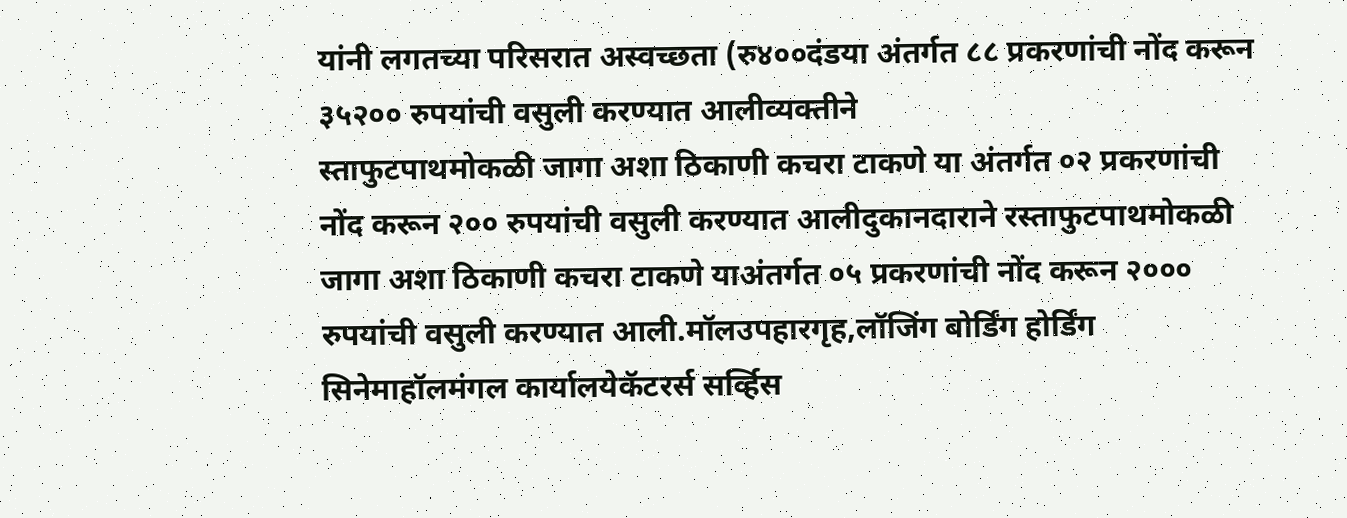यांनी लगतच्या परिसरात अस्वच्छता (रु४००दंडया अंतर्गत ८८ प्रकरणांची नोंद करून ३५२०० रुपयांची वसुली करण्यात आलीव्यक्तीने
स्ताफुटपाथमोकळी जागा अशा ठिकाणी कचरा टाकणे या अंतर्गत ०२ प्रकरणांची नोंद करून २०० रुपयांची वसुली करण्यात आलीदुकानदाराने रस्ताफुटपाथमोकळी जागा अशा ठिकाणी कचरा टाकणे याअंतर्गत ०५ प्रकरणांची नोंद करून २००० रुपयांची वसुली करण्यात आली.मॉलउपहारगृह,लॉजिंग बोर्डिंग होर्डिंग सिनेमाहॉलमंगल कार्यालयेकॅटरर्स सर्व्हिस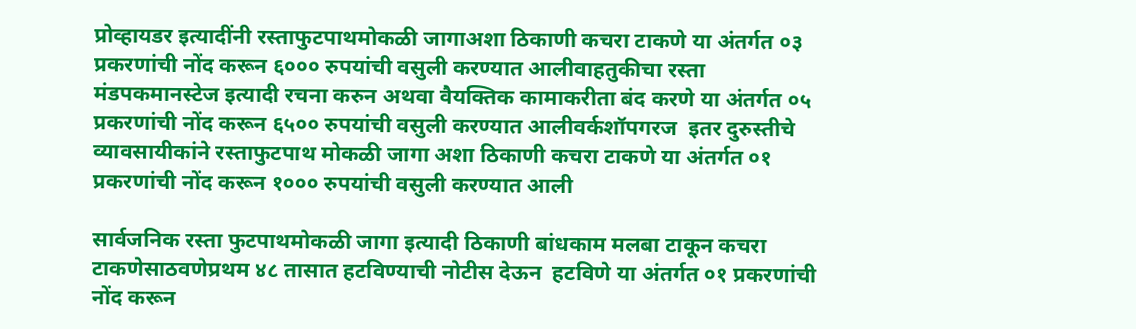प्रोव्हायडर इत्यादींनी रस्ताफुटपाथमोकळी जागाअशा ठिकाणी कचरा टाकणे या अंतर्गत ०३ प्रकरणांची नोंद करून ६००० रुपयांची वसुली करण्यात आलीवाहतुकीचा रस्ता मंडपकमानस्टेज इत्यादी रचना करुन अथवा वैयक्तिक कामाकरीता बंद करणे या अंतर्गत ०५ प्रकरणांची नोंद करून ६५०० रुपयांची वसुली करण्यात आलीवर्कशॉपगरज  इतर दुरुस्तीचे व्यावसायीकांने रस्ताफुटपाथ मोकळी जागा अशा ठिकाणी कचरा टाकणे या अंतर्गत ०१ प्रकरणांची नोंद करून १००० रुपयांची वसुली करण्यात आली

सार्वजनिक रस्ता फुटपाथमोकळी जागा इत्यादी ठिकाणी बांधकाम मलबा टाकून कचरा टाकणेसाठवणेप्रथम ४८ तासात हटविण्याची नोटीस देऊन  हटविणे या अंतर्गत ०१ प्रकरणांची नोंद करून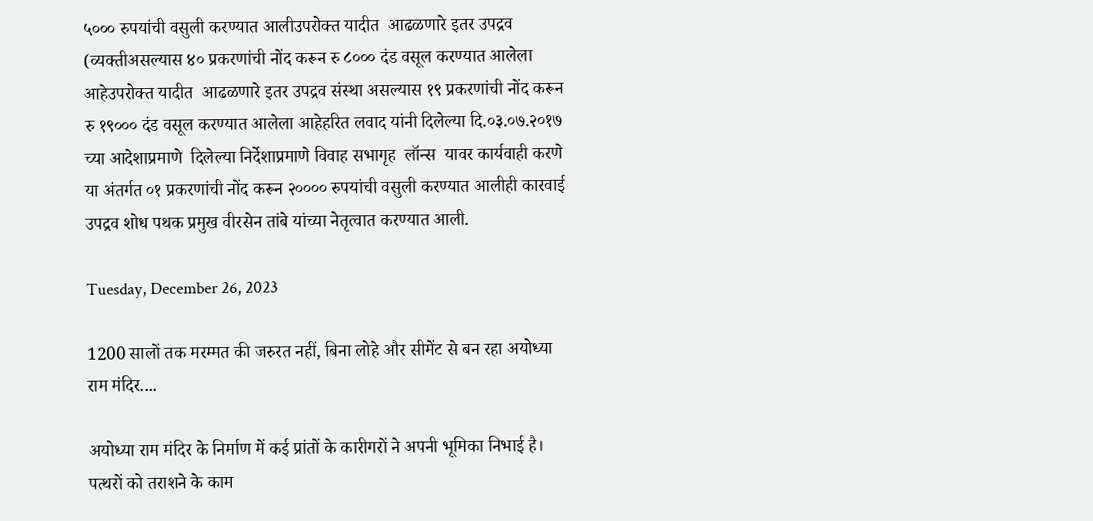५००० रुपयांची वसुली करण्यात आलीउपरोक्त यादीत  आढळणारे इतर उपद्रव (व्यक्तीअसल्यास ४० प्रकरणांची नोंद करून रु ८००० दंड वसूल करण्यात आलेला आहेउपरोक्त यादीत  आढळणारे इतर उपद्रव संस्था असल्यास १९ प्रकरणांची नोंद करून रु १९००० दंड वसूल करण्यात आलेला आहेहरित लवाद यांनी दिलेल्या दि.०३.०७.२०१७ च्या आदेशाप्रमाणे  दिलेल्या निर्देशाप्रमाणे विवाह सभागृह  लॉन्स  यावर कार्यवाही करणे या अंतर्गत ०१ प्रकरणांची नोंद करून २०००० रुपयांची वसुली करण्यात आलीही कारवाई उपद्रव शोध पथक प्रमुख वीरसेन तांबे यांच्या नेतृत्वात करण्यात आली.

Tuesday, December 26, 2023

1200 सालों तक मरम्मत की जरुरत नहीं, बिना लोहे और सीमेंट से बन रहा अयोध्या राम मंदिर....

अयोध्या राम मंदिर के निर्माण में कई प्रांतों के कारीगरों ने अपनी भूमिका निभाई है। पत्थरों को तराशने के काम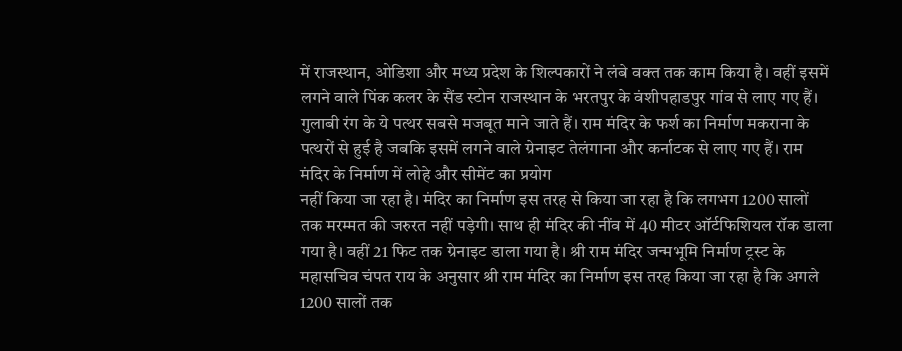में राजस्थान, ओडिशा और मध्य प्रदेश के शिल्पकारों ने लंबे वक्त तक काम किया है। वहीं इसमें लगने वाले पिंक कलर के सैंड स्टोन राजस्थान के भरतपुर के वंशीपहाडपुर गांव से लाए गए हैं। गुलाबी रंग के ये पत्थर सबसे मजबूत माने जाते हैं। राम मंदिर के फर्श का निर्माण मकराना के पत्थरों से हुई है जबकि इसमें लगने वाले ग्रेनाइट तेलंगाना और कर्नाटक से लाए गए हैं। राम मंदिर के निर्माण में लोहे और सीमेंट का प्रयोग
नहीं किया जा रहा है। मंदिर का निर्माण इस तरह से किया जा रहा है कि लगभग 1200 सालों तक मरम्मत की जरुरत नहीं पड़ेगी। साथ ही मंदिर की नींव में 40 मीटर ऑर्टफिशियल रॉक डाला गया है। वहीं 21 फिट तक ग्रेनाइट डाला गया है। श्री राम मंदिर जन्मभूमि निर्माण ट्रस्ट के महासचिव चंपत राय के अनुसार श्री राम मंदिर का निर्माण इस तरह किया जा रहा है कि अगले 1200 सालों तक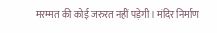मरम्मत की कोई जरुरत नहीं पड़ेगी। मंदिर निर्माण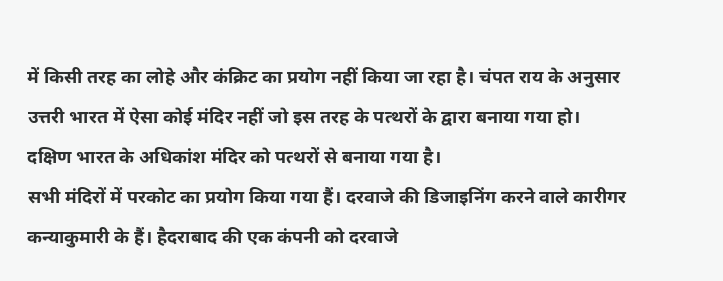में किसी तरह का लोहे और कंक्रिट का प्रयोग नहीं किया जा रहा है। चंपत राय के अनुसार उत्तरी भारत में ऐसा कोई मंदिर नहीं जो इस तरह के पत्थरों के द्वारा बनाया गया हो। दक्षिण भारत के अधिकांश मंदिर को पत्थरों से बनाया गया है।
सभी मंदिरों में परकोट का प्रयोग किया गया हैं। दरवाजे की डिजाइनिंग करने वाले कारीगर कन्याकुमारी के हैं। हैदराबाद की एक कंपनी को दरवाजे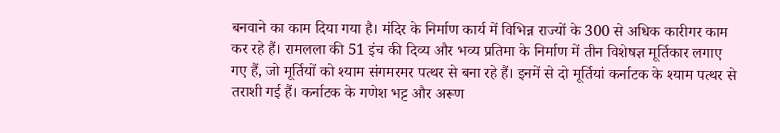बनवाने का काम दिया गया है। मंदिर के निर्माण कार्य में विभिन्न राज्यों के 300 से अधिक कारीगर काम कर रहे हैं। रामलला की 51 इंच की दिव्य और भव्य प्रतिमा के निर्माण में तीन विशेषज्ञ मूर्तिकार लगाए गए हैं, जो मूर्तियों को श्याम संगमरमर पत्थर से बना रहे हैं। इनमें से दो मूर्तियां कर्नाटक के श्याम पत्थर से तराशी गई हैं। कर्नाटक के गणेश भट्ट और अरूण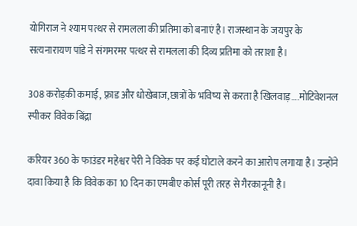योगिराज ने श्याम पत्थर से रामलला की प्रतिमा को बनाएं है। राजस्थान के जयपुर के सत्यनारायण पांडे ने संगमरमर पत्थर से रामलला की दिव्य प्रतिमा को तराशा है।

308 करोड़की कमाई, फ़्राड और धोखेबाज,छात्रों के भविष्य से करता है खिलवाड़….मोटिवेशनल स्पीकर विवेक बिंद्रा

करियर 360 के फाउंडर महेश्वर पेरी ने विवेक पर कई घोटाले करने का आरोप लगाया है। उन्होंने दावा किया है कि विवेक का 10 दिन का एमबीए कोर्स पूरी तरह से गैरकानूनी है।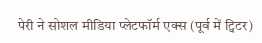पेरी ने सोशल मीडिया प्लेटफॉर्म एक्स (पूर्व में ट्विटर)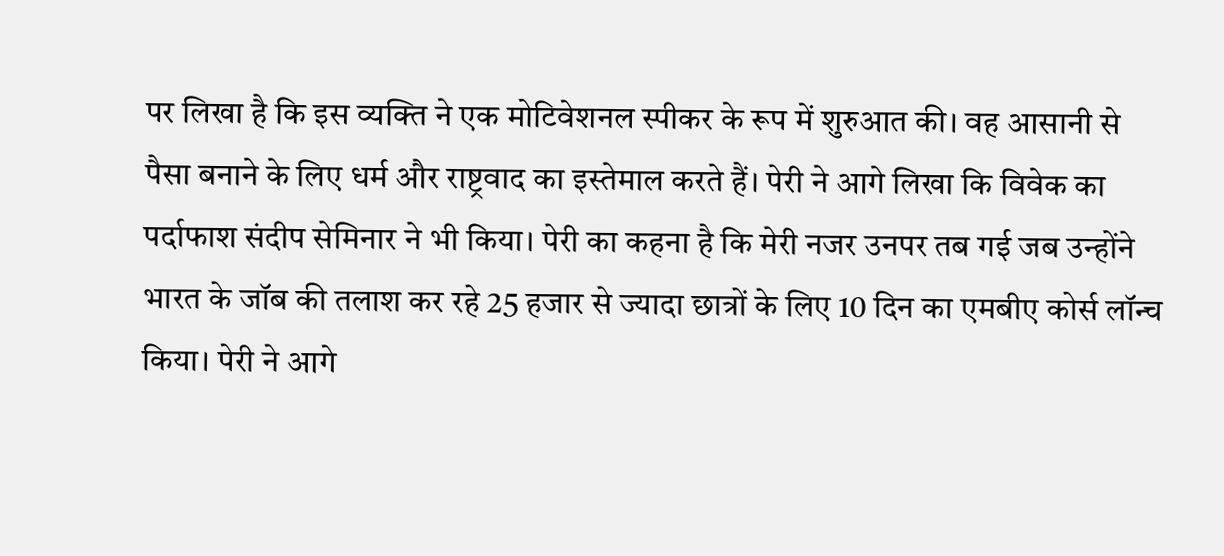पर लिखा है कि इस व्यक्ति ने एक मोटिवेशनल स्पीकर के रूप में शुरुआत की। वह आसानी से पैसा बनाने के लिए धर्म और राष्ट्रवाद का इस्तेमाल करते हैं। पेरी ने आगे लिखा कि विवेक का पर्दाफाश संदीप सेमिनार ने भी किया। पेरी का कहना है कि मेरी नजर उनपर तब गई जब उन्होंने भारत के जॉब की तलाश कर रहे 25 हजार से ज्यादा छात्रों के लिए 10 दिन का एमबीए कोर्स लॉन्च किया। पेरी ने आगे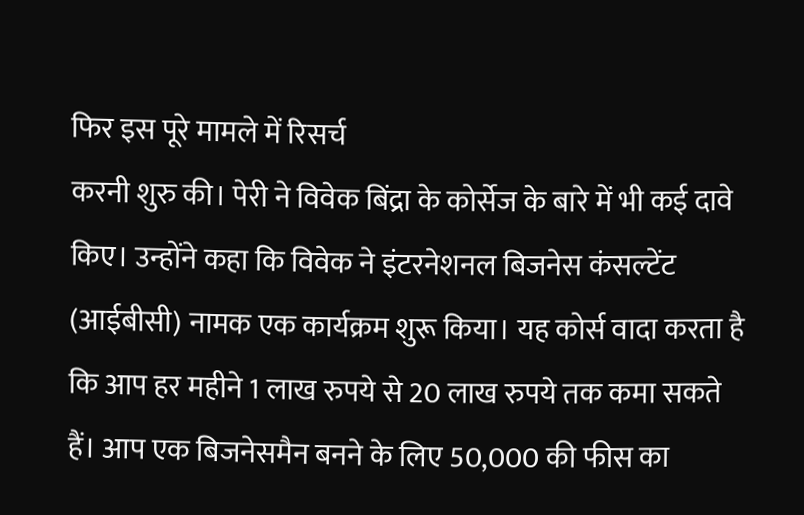फिर इस पूरे मामले में रिसर्च
करनी शुरु की। पेरी ने विवेक बिंद्रा के कोर्सेज के बारे में भी कई दावे किए। उन्होंने कहा कि विवेक ने इंटरनेशनल बिजनेस कंसल्टेंट (आईबीसी) नामक एक कार्यक्रम शुरू किया। यह कोर्स वादा करता है कि आप हर महीने 1 लाख रुपये से 20 लाख रुपये तक कमा सकते हैं। आप एक बिजनेसमैन बनने के लिए 50,000 की फीस का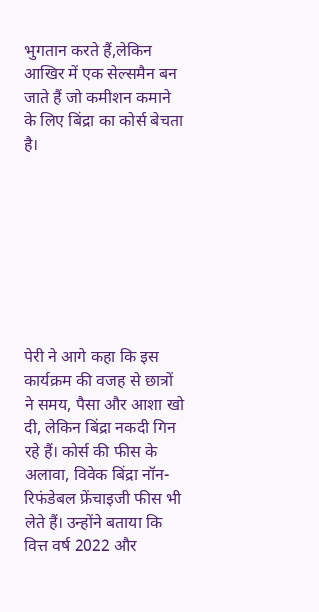भुगतान करते हैं,लेकिन आखिर में एक सेल्समैन बन जाते हैं जो कमीशन कमाने के लिए बिंद्रा का कोर्स बेचता है।








पेरी ने आगे कहा कि इस कार्यक्रम की वजह से छात्रों ने समय, पैसा और आशा खो दी, लेकिन बिंद्रा नकदी गिन रहे हैं। कोर्स की फीस के अलावा, विवेक बिंद्रा नॉन-रिफंडेबल फ्रेंचाइजी फीस भी लेते हैं। उन्होंने बताया कि वित्त वर्ष 2022 और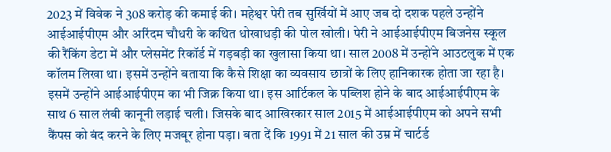2023 में विवेक ने 308 करोड़ की कमाई की। महेश्वर पेरी तब सुर्खियों में आए जब दो दशक पहले उन्होंने आईआईपीएम और अरिंदम चौधरी के कथित धोखाधड़ी की पोल खोली। पेरी ने आईआईपीएम बिजनेस स्कूल की रैंकिंग डेटा में और प्लेसमेंट रिकॉर्ड में गड़बड़ी का खुलासा किया था। साल 2008 में उन्होंने आउटलुक में एक कॉलम लिखा था। इसमें उन्होंने बताया कि कैसे शिक्षा का व्यवसाय छात्रों के लिए हानिकारक होता जा रहा है।
इसमें उन्होंने आईआईपीएम का भी जिक्र किया था। इस आर्टिकल के पब्लिश होने के बाद आईआईपीएम के साथ 6 साल लंबी कानूनी लड़ाई चली। जिसके बाद आखिरकार साल 2015 में आईआईपीएम को अपने सभी कैंपस को बंद करने के लिए मजबूर होना पड़ा। बता दें कि 1991 में 21 साल की उम्र में चार्टर्ड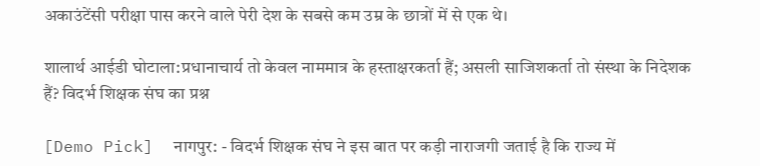अकाउंटेंसी परीक्षा पास करने वाले पेरी देश के सबसे कम उम्र के छात्रों में से एक थे।

शालार्थ आईडी घोटाला:प्रधानाचार्य तो केवल नाममात्र के हस्ताक्षरकर्ता हैं; असली साजिशकर्ता तो संस्था के निदेशक हैं? विदर्भ शिक्षक संघ का प्रश्न

[Demo Pick]  नागपुर: - विदर्भ शिक्षक संघ ने इस बात पर कड़ी नाराजगी जताई है कि राज्य में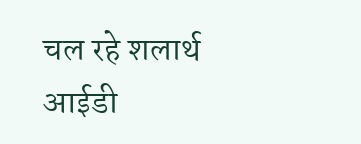चल रहे शलार्थ आईडी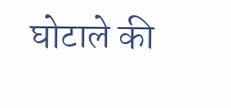घोटाले की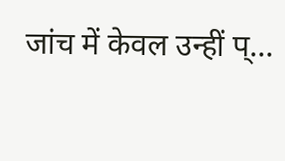जांच में केवल उन्हीं प्...